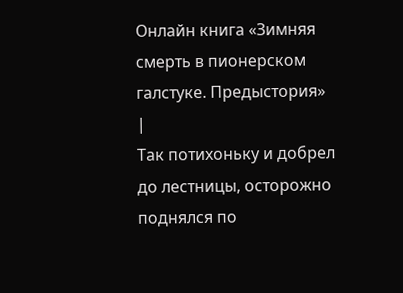Онлайн книга «Зимняя смерть в пионерском галстуке. Предыстория»
|
Так потихоньку и добрел до лестницы, осторожно поднялся по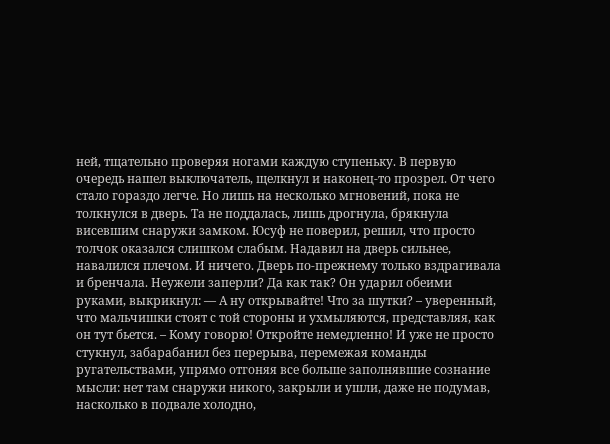ней, тщательно проверяя ногами каждую ступеньку. В первую очередь нашел выключатель, щелкнул и наконец-то прозрел. От чего стало гораздо легче. Но лишь на несколько мгновений, пока не толкнулся в дверь. Та не поддалась, лишь дрогнула, брякнула висевшим снаружи замком. Юсуф не поверил, решил, что просто толчок оказался слишком слабым. Надавил на дверь сильнее, навалился плечом. И ничего. Дверь по-прежнему только вздрагивала и бренчала. Неужели заперли? Да как так? Он ударил обеими руками, выкрикнул: — А ну открывайте! Что за шутки? – уверенный, что мальчишки стоят с той стороны и ухмыляются, представляя, как он тут бьется. – Кому говорю! Откройте немедленно! И уже не просто стукнул, забарабанил без перерыва, перемежая команды ругательствами, упрямо отгоняя все больше заполнявшие сознание мысли: нет там снаружи никого, закрыли и ушли, даже не подумав, насколько в подвале холодно,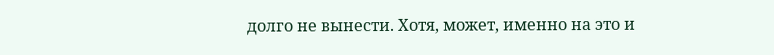долго не вынести. Хотя, может, именно на это и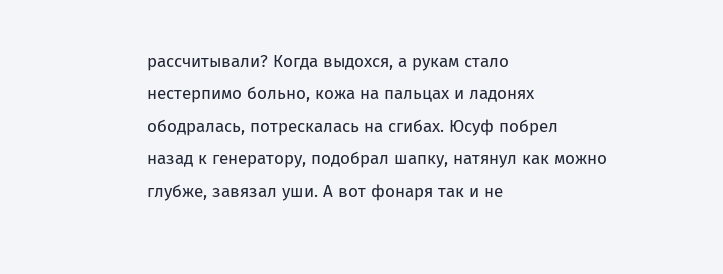рассчитывали? Когда выдохся, а рукам стало нестерпимо больно, кожа на пальцах и ладонях ободралась, потрескалась на сгибах. Юсуф побрел назад к генератору, подобрал шапку, натянул как можно глубже, завязал уши. А вот фонаря так и не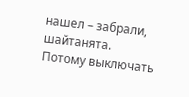нашел – забрали, шайтанята. Потому выключать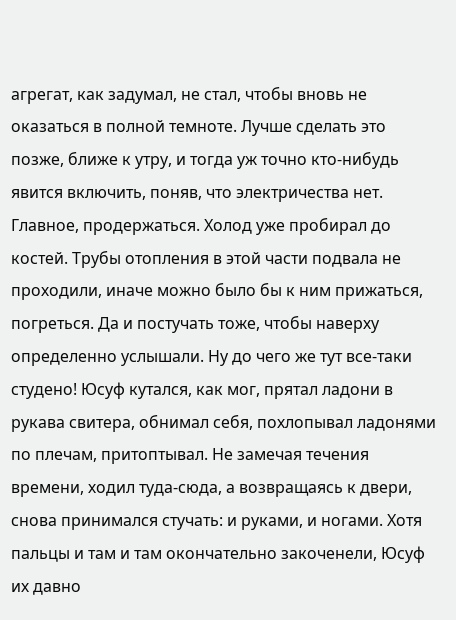агрегат, как задумал, не стал, чтобы вновь не оказаться в полной темноте. Лучше сделать это позже, ближе к утру, и тогда уж точно кто-нибудь явится включить, поняв, что электричества нет. Главное, продержаться. Холод уже пробирал до костей. Трубы отопления в этой части подвала не проходили, иначе можно было бы к ним прижаться, погреться. Да и постучать тоже, чтобы наверху определенно услышали. Ну до чего же тут все-таки студено! Юсуф кутался, как мог, прятал ладони в рукава свитера, обнимал себя, похлопывал ладонями по плечам, притоптывал. Не замечая течения времени, ходил туда-сюда, а возвращаясь к двери, снова принимался стучать: и руками, и ногами. Хотя пальцы и там и там окончательно закоченели, Юсуф их давно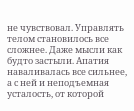не чувствовал. Управлять телом становилось все сложнее. Даже мысли как будто застыли. Апатия наваливалась все сильнее, а с ней и неподъемная усталость, от которой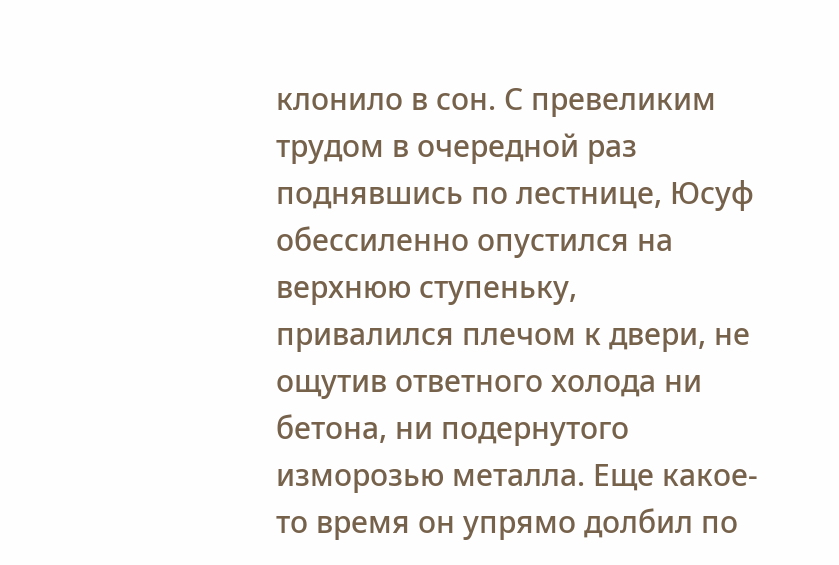клонило в сон. С превеликим трудом в очередной раз поднявшись по лестнице, Юсуф обессиленно опустился на верхнюю ступеньку, привалился плечом к двери, не ощутив ответного холода ни бетона, ни подернутого изморозью металла. Еще какое-то время он упрямо долбил по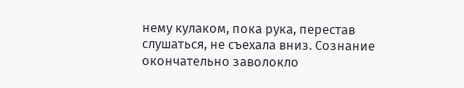нему кулаком, пока рука, перестав слушаться, не съехала вниз. Сознание окончательно заволокло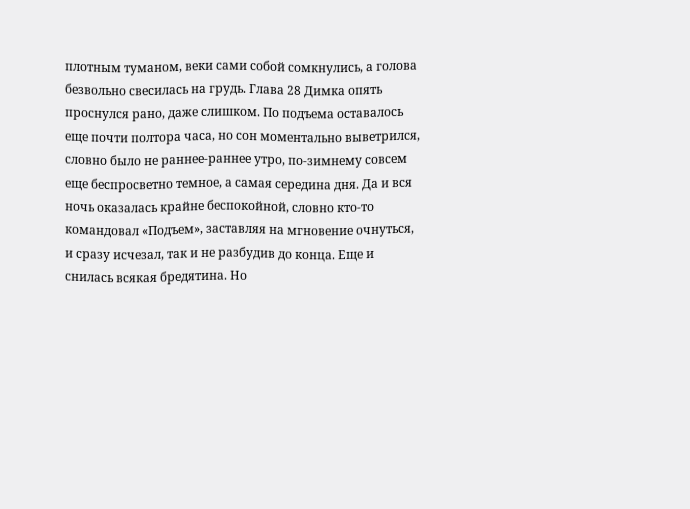плотным туманом, веки сами собой сомкнулись, а голова безвольно свесилась на грудь. Глава 28 Димка опять проснулся рано, даже слишком. По подъема оставалось еще почти полтора часа, но сон моментально выветрился, словно было не раннее-раннее утро, по-зимнему совсем еще беспросветно темное, а самая середина дня. Да и вся ночь оказалась крайне беспокойной, словно кто-то командовал «Подъем», заставляя на мгновение очнуться, и сразу исчезал, так и не разбудив до конца. Еще и снилась всякая бредятина. Но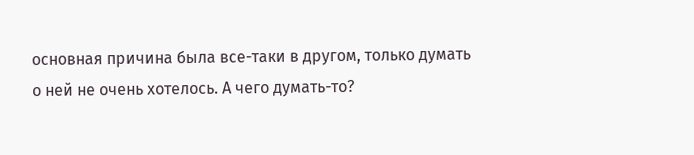основная причина была все-таки в другом, только думать о ней не очень хотелось. А чего думать-то?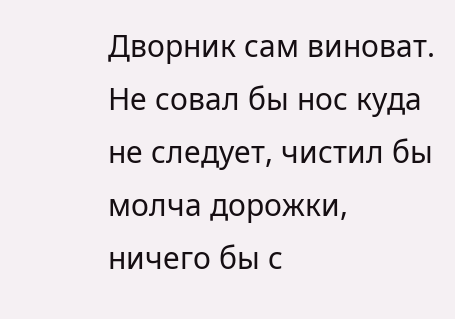Дворник сам виноват. Не совал бы нос куда не следует, чистил бы молча дорожки, ничего бы с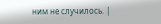ним не случилось. |